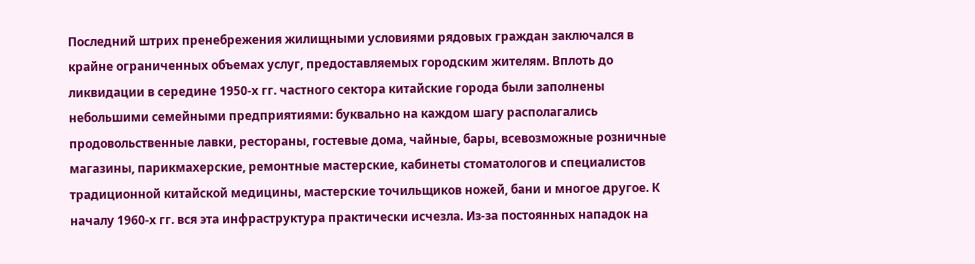Последний штрих пренебрежения жилищными условиями рядовых граждан заключался в крайне ограниченных объемах услуг, предоставляемых городским жителям. Вплоть до ликвидации в середине 1950-х гг. частного сектора китайские города были заполнены небольшими семейными предприятиями: буквально на каждом шагу располагались продовольственные лавки, рестораны, гостевые дома, чайные, бары, всевозможные розничные магазины, парикмахерские, ремонтные мастерские, кабинеты стоматологов и специалистов традиционной китайской медицины, мастерские точильщиков ножей, бани и многое другое. К началу 1960-х гг. вся эта инфраструктура практически исчезла. Из-за постоянных нападок на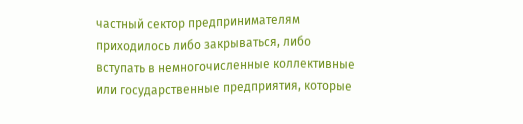частный сектор предпринимателям приходилось либо закрываться, либо вступать в немногочисленные коллективные или государственные предприятия, которые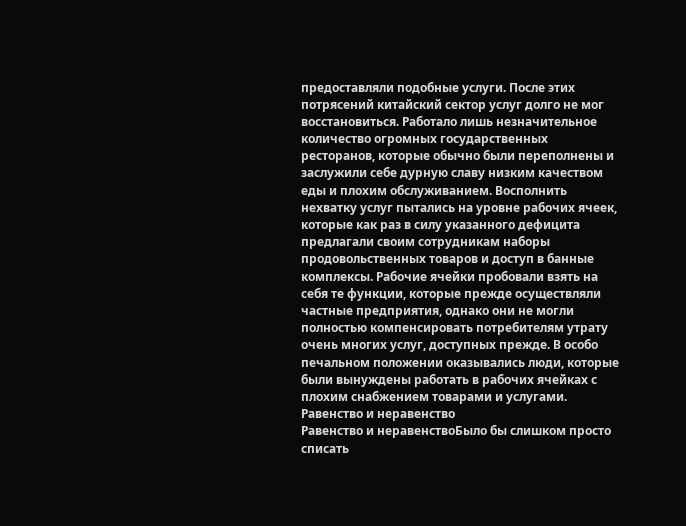предоставляли подобные услуги. После этих потрясений китайский сектор услуг долго не мог восстановиться. Работало лишь незначительное количество огромных государственных ресторанов, которые обычно были переполнены и заслужили себе дурную славу низким качеством еды и плохим обслуживанием. Восполнить нехватку услуг пытались на уровне рабочих ячеек, которые как раз в силу указанного дефицита предлагали своим сотрудникам наборы продовольственных товаров и доступ в банные комплексы. Рабочие ячейки пробовали взять на себя те функции, которые прежде осуществляли частные предприятия, однако они не могли полностью компенсировать потребителям утрату очень многих услуг, доступных прежде. В особо печальном положении оказывались люди, которые были вынуждены работать в рабочих ячейках с плохим снабжением товарами и услугами.
Равенство и неравенство
Равенство и неравенствоБыло бы слишком просто списать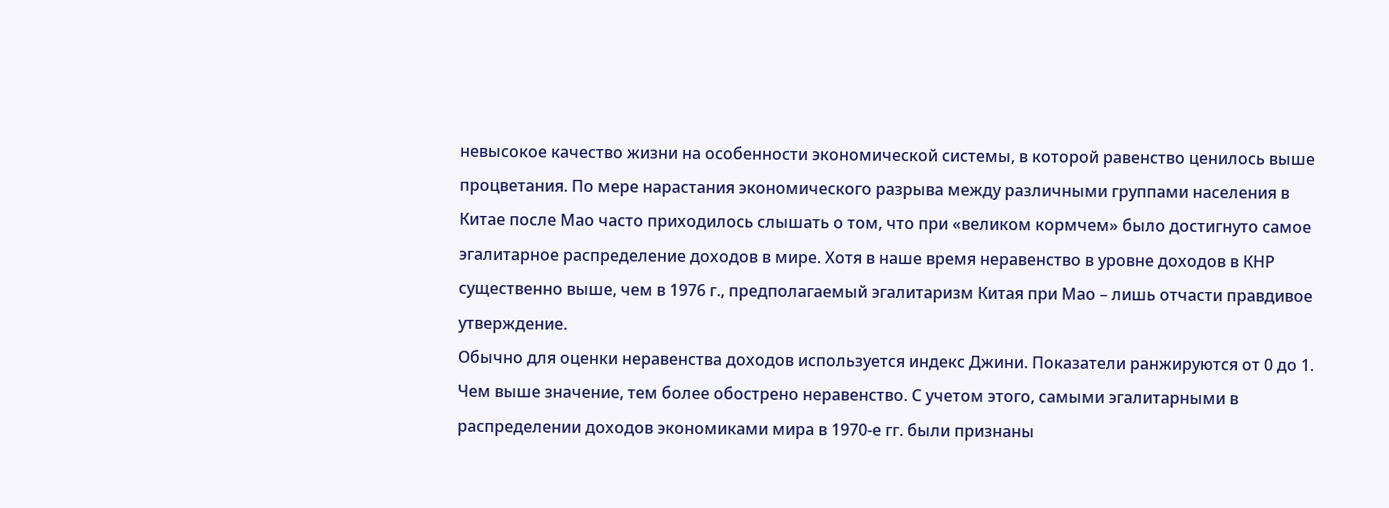невысокое качество жизни на особенности экономической системы, в которой равенство ценилось выше процветания. По мере нарастания экономического разрыва между различными группами населения в Китае после Мао часто приходилось слышать о том, что при «великом кормчем» было достигнуто самое эгалитарное распределение доходов в мире. Хотя в наше время неравенство в уровне доходов в КНР существенно выше, чем в 1976 г., предполагаемый эгалитаризм Китая при Мао – лишь отчасти правдивое утверждение.
Обычно для оценки неравенства доходов используется индекс Джини. Показатели ранжируются от 0 до 1. Чем выше значение, тем более обострено неравенство. С учетом этого, самыми эгалитарными в распределении доходов экономиками мира в 1970-е гг. были признаны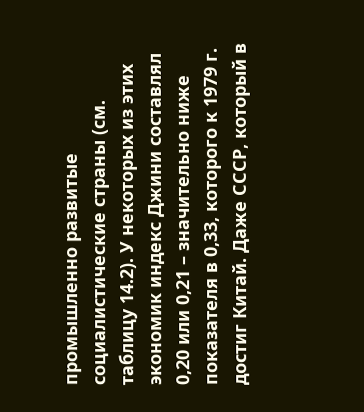промышленно развитые социалистические страны (см. таблицу 14.2). У некоторых из этих экономик индекс Джини составлял 0,20 или 0,21 – значительно ниже показателя в 0,33, которого к 1979 г. достиг Китай. Даже СССР, который в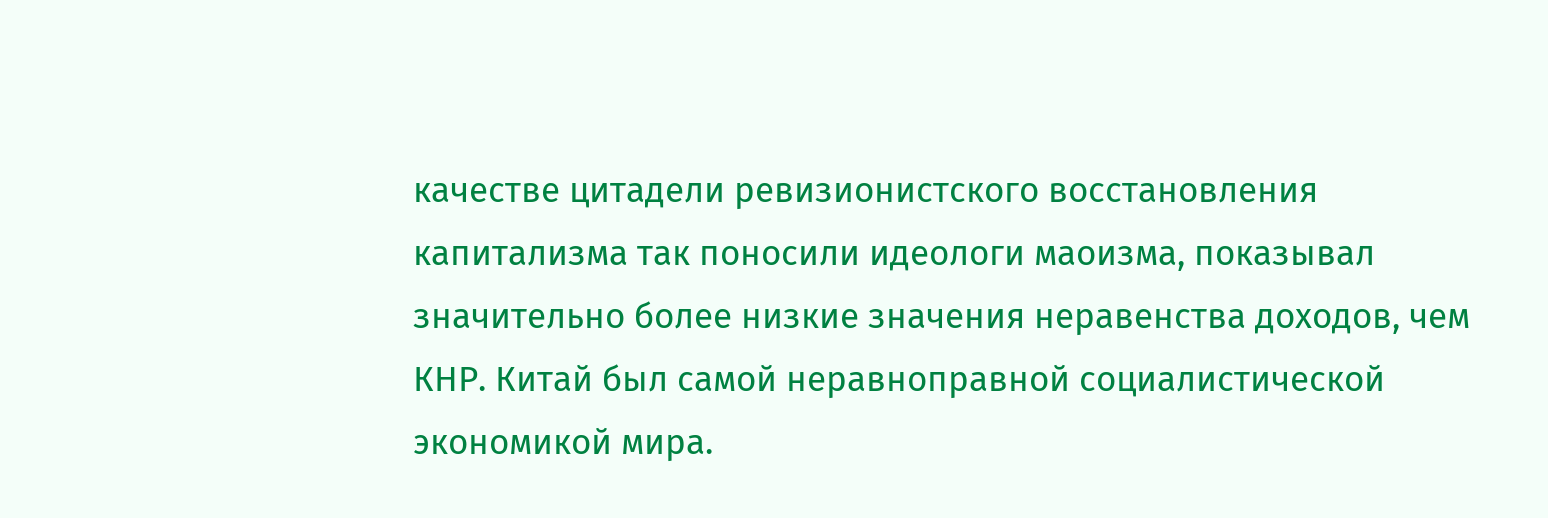качестве цитадели ревизионистского восстановления капитализма так поносили идеологи маоизма, показывал значительно более низкие значения неравенства доходов, чем КНР. Китай был самой неравноправной социалистической экономикой мира.